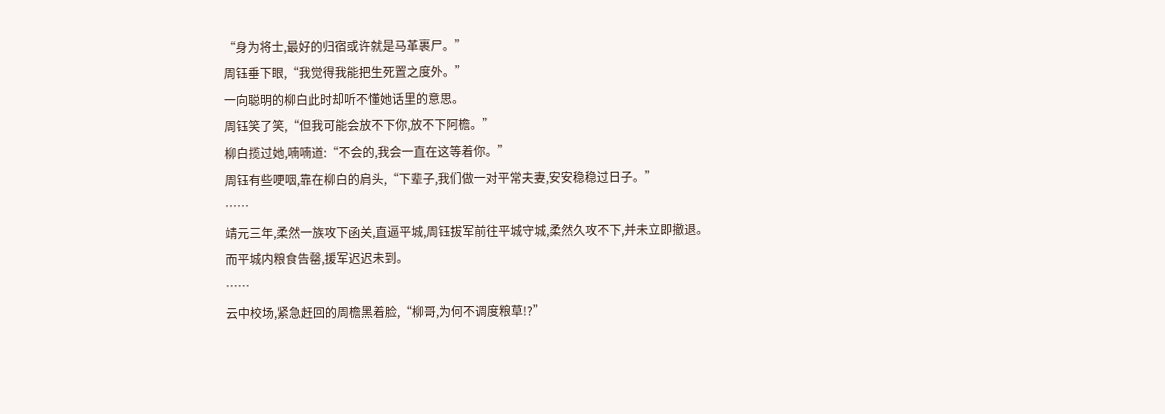“身为将士,最好的归宿或许就是马革裹尸。”
周钰垂下眼,“我觉得我能把生死置之度外。”
一向聪明的柳白此时却听不懂她话里的意思。
周钰笑了笑,“但我可能会放不下你,放不下阿檐。”
柳白揽过她,喃喃道:“不会的,我会一直在这等着你。”
周钰有些哽咽,靠在柳白的肩头,“下辈子,我们做一对平常夫妻,安安稳稳过日子。”
……
靖元三年,柔然一族攻下函关,直逼平城,周钰拔军前往平城守城,柔然久攻不下,并未立即撤退。
而平城内粮食告罄,援军迟迟未到。
……
云中校场,紧急赶回的周檐黑着脸,“柳哥,为何不调度粮草!?”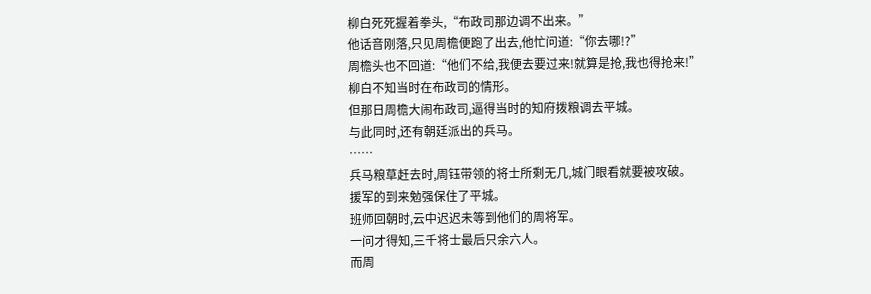柳白死死握着拳头,“布政司那边调不出来。”
他话音刚落,只见周檐便跑了出去,他忙问道:“你去哪!?”
周檐头也不回道:“他们不给,我便去要过来!就算是抢,我也得抢来!”
柳白不知当时在布政司的情形。
但那日周檐大闹布政司,逼得当时的知府拨粮调去平城。
与此同时,还有朝廷派出的兵马。
……
兵马粮草赶去时,周钰带领的将士所剩无几,城门眼看就要被攻破。
援军的到来勉强保住了平城。
班师回朝时,云中迟迟未等到他们的周将军。
一问才得知,三千将士最后只余六人。
而周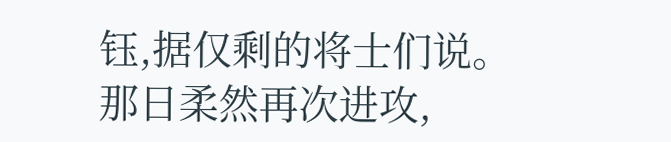钰,据仅剩的将士们说。
那日柔然再次进攻,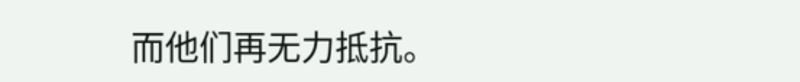而他们再无力抵抗。